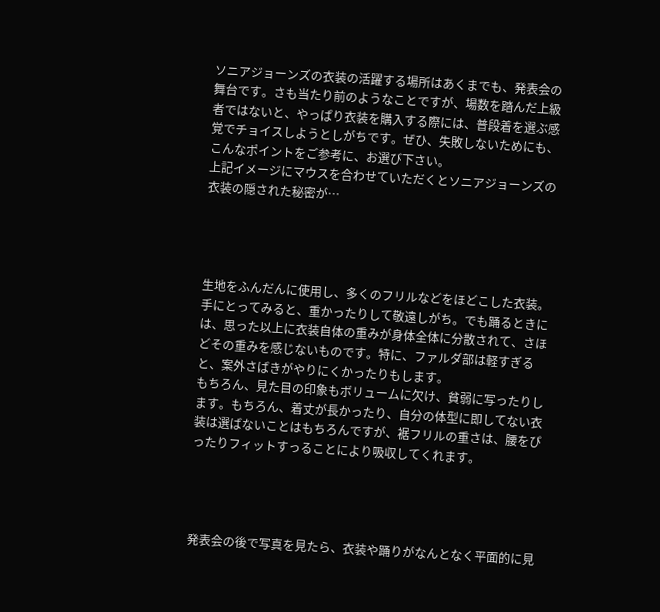ソニアジョーンズの衣装の活躍する場所はあくまでも、発表会の舞台です。さも当たり前のようなことですが、場数を踏んだ上級者ではないと、やっぱり衣装を購入する際には、普段着を選ぶ感覚でチョイスしようとしがちです。ぜひ、失敗しないためにも、こんなポイントをご参考に、お選び下さい。
上記イメージにマウスを合わせていただくとソニアジョーンズの衣装の隠された秘密が…




生地をふんだんに使用し、多くのフリルなどをほどこした衣装。手にとってみると、重かったりして敬遠しがち。でも踊るときには、思った以上に衣装自体の重みが身体全体に分散されて、さほどその重みを感じないものです。特に、ファルダ部は軽すぎると、案外さばきがやりにくかったりもします。
もちろん、見た目の印象もボリュームに欠け、貧弱に写ったりします。もちろん、着丈が長かったり、自分の体型に即してない衣装は選ばないことはもちろんですが、裾フリルの重さは、腰をぴったりフィットすっることにより吸収してくれます。




発表会の後で写真を見たら、衣装や踊りがなんとなく平面的に見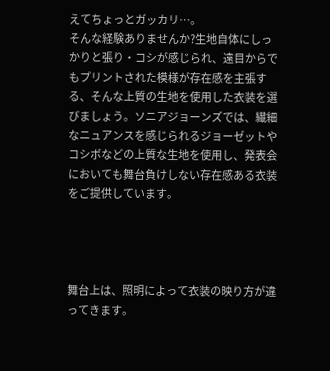えてちょっとガッカリ…。
そんな経験ありませんか?生地自体にしっかりと張り・コシが感じられ、遠目からでもプリントされた模様が存在感を主張する、そんな上質の生地を使用した衣装を選びましょう。ソニアジョーンズでは、繊細なニュアンスを感じられるジョーゼットやコシボなどの上質な生地を使用し、発表会においても舞台負けしない存在感ある衣装をご提供しています。




舞台上は、照明によって衣装の映り方が違ってきます。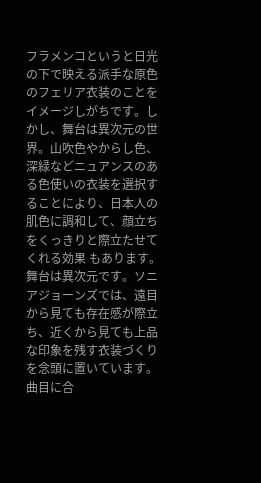フラメンコというと日光の下で映える派手な原色のフェリア衣装のことをイメージしがちです。しかし、舞台は異次元の世界。山吹色やからし色、深緑などニュアンスのある色使いの衣装を選択することにより、日本人の肌色に調和して、顔立ちをくっきりと際立たせてくれる効果 もあります。
舞台は異次元です。ソニアジョーンズでは、遠目から見ても存在感が際立ち、近くから見ても上品な印象を残す衣装づくりを念頭に置いています。曲目に合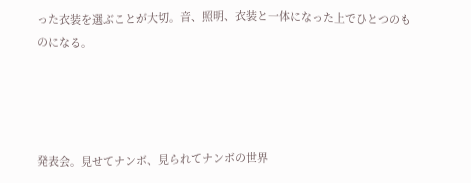った衣装を選ぶことが大切。音、照明、衣装と一体になった上でひとつのものになる。




発表会。見せてナンボ、見られてナンボの世界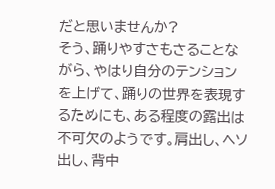だと思いませんか?
そう、踊りやすさもさることながら、やはり自分のテンションを上げて、踊りの世界を表現するためにも、ある程度の露出は不可欠のようです。肩出し、ヘソ出し、背中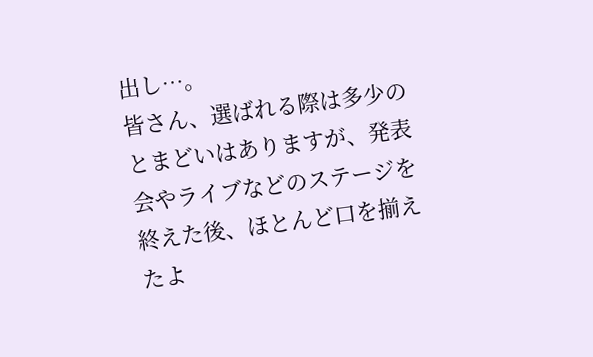出し…。
皆さん、選ばれる際は多少のとまどいはありますが、発表会やライブなどのステージを終えた後、ほとんど口を揃えたよ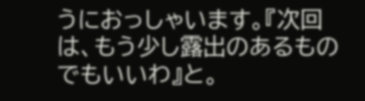うにおっしゃいます。『次回は、もう少し露出のあるものでもいいわ』と。